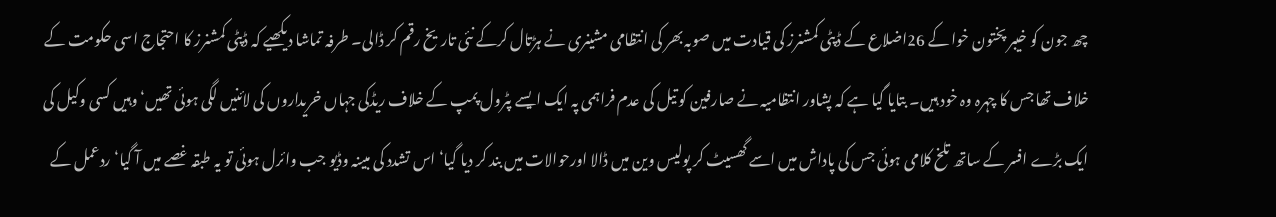چھ جون کو خیبر پختون خوا کے 26اضلاع کے ڈپٹی کمشنرز کی قیادت میں صوبہ بھر کی انتظامی مشینری نے ہڑتال کرکے نئی تاریخ رقم کر ڈالی۔ طرفہ تماشا دیکھیے کہ ڈپٹی کمشنرز کا احتجاج اسی حکومت کے خلاف تھا جس کا چہرہ وہ خود ہیں۔ بتایا گیا ہے کہ پشاور انتظامیہ نے صارفین کو تیل کی عدم فراہمی پہ ایک ایسے پٹرول پمپ کے خلاف ریڈکی جہاں خریداروں کی لائنیں لگی ہوئی تھیں‘ وہیں کسی وکیل کی ایک بڑے افسر کے ساتھ تلخ کلامی ہوئی جس کی پاداش میں اسے گھسیٹ کر پولیس وین میں ڈالا اورحوالات میں بند کر دیا گیا‘ اس تشدد کی مبینہ وڈیو جب وائرل ہوئی تو یہ طبقہ غصے میں آ گیا‘ ردعمل کے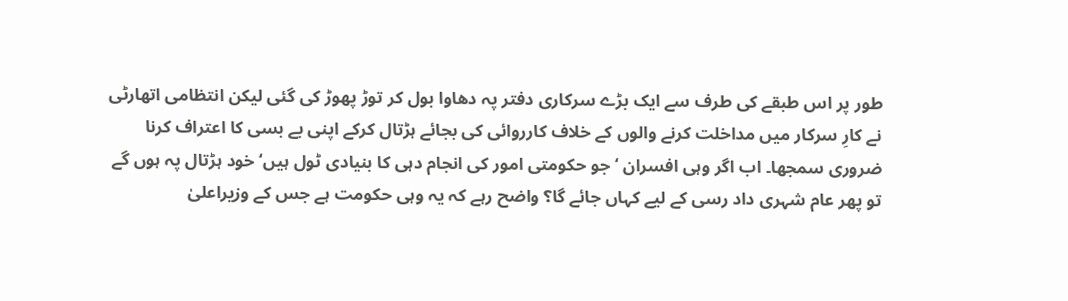طور پر اس طبقے کی طرف سے ایک بڑے سرکاری دفتر پہ دھاوا بول کر توڑ پھوڑ کی گئی لیکن انتظامی اتھارٹی نے کارِ سرکار میں مداخلت کرنے والوں کے خلاف کارروائی کی بجائے ہڑتال کرکے اپنی بے بسی کا اعتراف کرنا ضروری سمجھا۔ اب اگر وہی افسران ‘ جو حکومتی امور کی انجام دہی کا بنیادی ٹول ہیں‘ خود ہڑتال پہ ہوں گے تو پھر عام شہری داد رسی کے لیے کہاں جائے گا؟ واضح رہے کہ یہ وہی حکومت ہے جس کے وزیراعلیٰ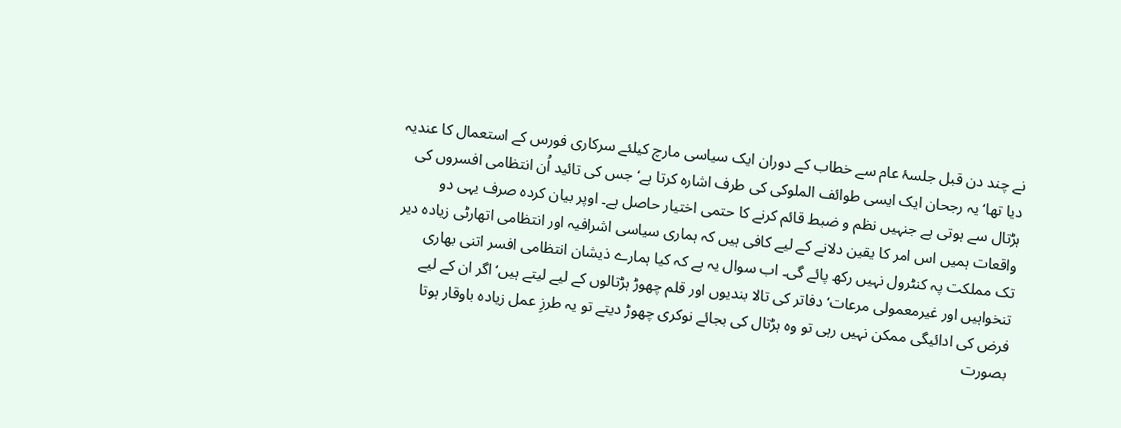نے چند دن قبل جلسۂ عام سے خطاب کے دوران ایک سیاسی مارچ کیلئے سرکاری فورس کے استعمال کا عندیہ دیا تھا‘ یہ رجحان ایک ایسی طوائف الملوکی کی طرف اشارہ کرتا ہے‘ جس کی تائید اُن انتظامی افسروں کی ہڑتال سے ہوتی ہے جنہیں نظم و ضبط قائم کرنے کا حتمی اختیار حاصل ہے۔ اوپر بیان کردہ صرف یہی دو واقعات ہمیں اس امر کا یقین دلانے کے لیے کافی ہیں کہ ہماری سیاسی اشرافیہ اور انتظامی اتھارٹی زیادہ دیر تک مملکت پہ کنٹرول نہیں رکھ پائے گی۔ اب سوال یہ ہے کہ کیا ہمارے ذیشان انتظامی افسر اتنی بھاری تنخواہیں اور غیرمعمولی مرعات‘ دفاتر کی تالا بندیوں اور قلم چھوڑ ہڑتالوں کے لیے لیتے ہیں‘ اگر ان کے لیے فرض کی ادائیگی ممکن نہیں رہی تو وہ ہڑتال کی بجائے نوکری چھوڑ دیتے تو یہ طرزِ عمل زیادہ باوقار ہوتا بصورت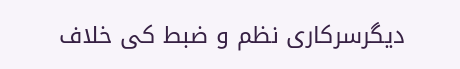دیگرسرکاری نظم و ضبط کی خلاف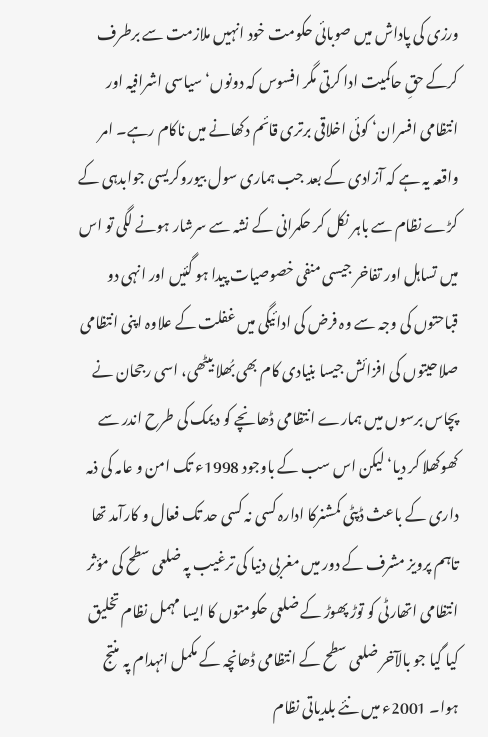ورزی کی پاداش میں صوبائی حکومت خود انہیں ملازمت سے برطرف کرکے حقِ حاکمیت ادا کرتی مگر افسوس کہ دونوں‘ سیاسی اشرافیہ اور انتظامی افسران‘ کوئی اخلاقی برتری قائم دکھانے میں ناکام رہے۔ امر واقعہ یہ ہے کہ آزادی کے بعد جب ہماری سول بیوروکریسی جوابدہی کے کڑے نظام سے باہر نکل کر حکمرانی کے نشہ سے سرشار ہونے لگی تو اس میں تساہل اور تفاخر جیسی منفی خصوصیات پیدا ہو گئیں اور انہی دو قباحتوں کی وجہ سے وہ فرض کی ادائیگی میں غفلت کے علاوہ اپنی انتظامی صلاحیتوں کی افزائش جیسا بنیادی کام بھی بُھلا بیٹھی، اسی رجحان نے پچاس برسوں میں ہمارے انتظامی ڈھانچے کو دیمک کی طرح اندر سے کھوکھلا کر دیا‘ لیکن اس سب کے باوجود 1998ء تک امن و عامہ کی ذمہ داری کے باعث ڈپٹی کمشنرکا ادارہ کسی نہ کسی حد تک فعال و کارآمد تھا تاہم پرویز مشرف کے دور میں مغربی دنیا کی ترغیب پہ ضلعی سطح کی مؤثر انتظامی اتھارٹی کو توڑ پھوڑ کے ضلعی حکومتوں کا ایسا مہمل نظام تخلیق کیا گیا جو بالآخر ضلعی سطح کے انتظامی ڈھانچہ کے مکمل انہدام پہ منتج ہوا۔ 2001ء میں نئے بلدیاتی نظام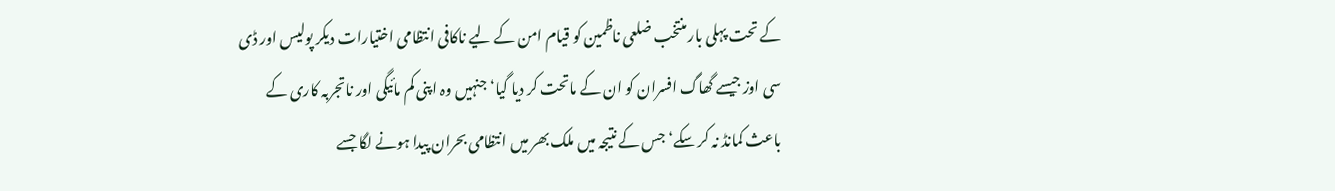کے تحت پہلی بار منتخب ضلعی ناظمین کو قیام امن کے لیے ناکافی انتظامی اختیارات دیکر پولیس اور ڈی سی اوز جیسے گھاگ افسران کو ان کے ماتحت کر دیا گیا‘ جنہیں وہ اپنی کم مائیگی اور ناتجربہ کاری کے باعث کمانڈ نہ کر سکے‘ جس کے نتیجہ میں ملک بھر میں انتظامی بحران پیدا ہونے لگا جسے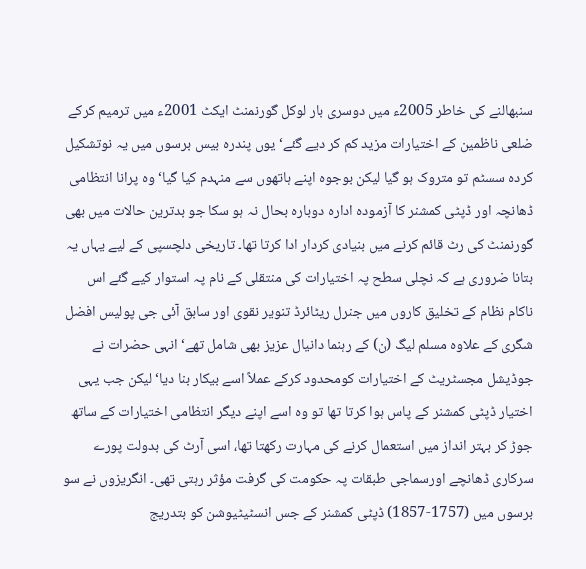سنبھالنے کی خاطر 2005ء میں دوسری بار لوکل گورنمنٹ ایکٹ 2001ء میں ترمیم کرکے ضلعی ناظمین کے اختیارات مزید کم کر دیے گئے‘ یوں پندرہ بیس برسوں میں یہ نوتشکیل کردہ سسٹم تو متروک ہو گیا لیکن بوجوہ اپنے ہاتھوں سے منہدم کیا گیا‘ وہ پرانا انتظامی ڈھانچہ اور ڈپٹی کمشنر کا آزمودہ ادارہ دوبارہ بحال نہ ہو سکا جو بدترین حالات میں بھی گورنمنٹ کی رٹ قائم کرنے میں بنیادی کردار ادا کرتا تھا۔ تاریخی دلچسپی کے لیے یہاں یہ بتانا ضروری ہے کہ نچلی سطح پہ اختیارات کی منتقلی کے نام پہ استوار کیے گئے اس ناکام نظام کے تخلیق کاروں میں جنرل ریٹائرڈ تنویر نقوی اور سابق آئی جی پولیس افضل شگری کے علاوہ مسلم لیگ (ن) کے رہنما دانیال عزیز بھی شامل تھے‘ انہی حضرات نے جوڈیشل مجسٹریٹ کے اختیارات کومحدود کرکے عملاً اسے بیکار بنا دیا‘لیکن جب یہی اختیار ڈپٹی کمشنر کے پاس ہوا کرتا تھا تو وہ اسے اپنے دیگر انتظامی اختیارات کے ساتھ جوڑ کر بہتر انداز میں استعمال کرنے کی مہارت رکھتا تھا، اسی آرٹ کی بدولت پورے سرکاری ڈھانچے اورسماجی طبقات پہ حکومت کی گرفت مؤثر رہتی تھی۔ انگریزوں نے سو برسوں میں (1757-1857) ڈپٹی کمشنر کے جس انسٹیٹیوشن کو بتدریج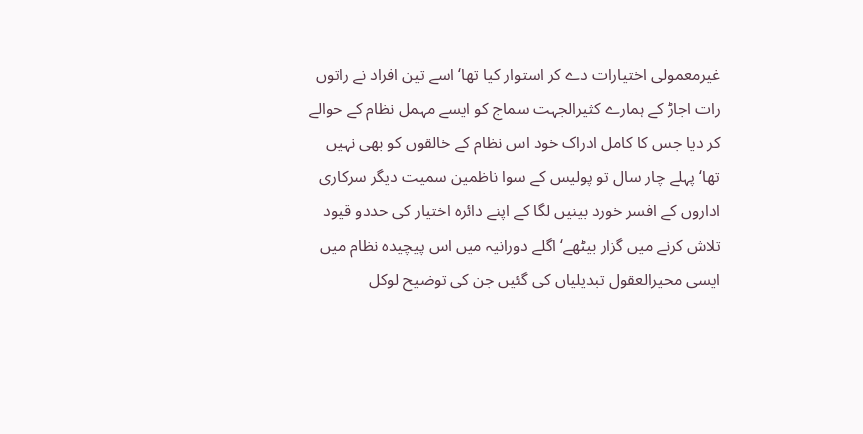غیرمعمولی اختیارات دے کر استوار کیا تھا‘ اسے تین افراد نے راتوں رات اجاڑ کے ہمارے کثیرالجہت سماج کو ایسے مہمل نظام کے حوالے کر دیا جس کا کامل ادراک خود اس نظام کے خالقوں کو بھی نہیں تھا‘ پہلے چار سال تو پولیس کے سوا ناظمین سمیت دیگر سرکاری اداروں کے افسر خورد بینیں لگا کے اپنے دائرہ اختیار کی حددو قیود تلاش کرنے میں گزار بیٹھے‘ اگلے دورانیہ میں اس پیچیدہ نظام میں ایسی محیرالعقول تبدیلیاں کی گئیں جن کی توضیح لوکل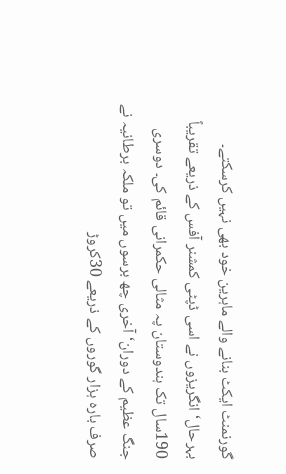گورنمنٹ ایکٹ بنانے والے ماہرین خود بھی نہیں کرسکتے۔ بہرحال‘ انگریزوں نے اسی ڈپٹی کمشنر آفس کے ذریعے تقریباً 190سال تک ہندوستان پہ مثالی حکمرانی قائم کی۔ دوسری جنگ عظیم کے دوران‘ آخری چھ برسوں میں تو ملکہ برطانیہ نے صرف بارہ ہزار گوروں کے ذریعے 30کروڑ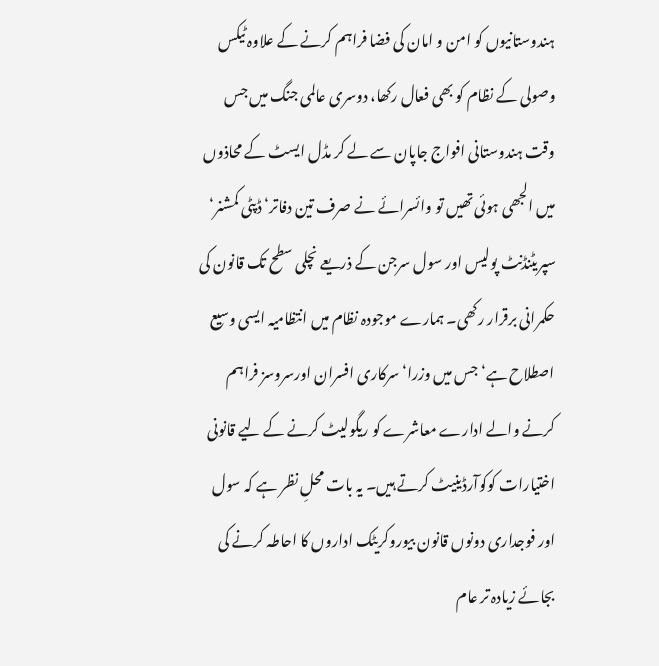ہندوستانیوں کو امن و امان کی فضا فراہم کرنے کے علاوہ ٹیکس وصولی کے نظام کو بھی فعال رکھا، دوسری عالمی جنگ میں جس وقت ہندوستانی افواج جاپان سے لے کر مڈل ایسٹ کے محاذوں میں الجھی ہوئی تھیں تو وائسرائے نے صرف تین دفاتر‘ ڈپٹی کمشنر‘ سپریٹنڈنٹ پولیس اور سول سرجن کے ذریعے نچلی سطح تک قانون کی حکمرانی برقرار رکھی۔ ہمارے موجودہ نظام میں انتظامیہ ایسی وسیع اصطلاح ہے‘ جس میں وزرا‘ سرکاری افسران اورسروسز فراہم کرنے والے ادارے معاشرے کو ریگولیٹ کرنے کے لیے قانونی اختیارات کوکوآرڈینیٹ کرتے ہیں۔ یہ بات محلِ نظر ہے کہ سول اور فوجداری دونوں قانون بیوروکریٹک اداروں کا احاطہ کرنے کی بجائے زیادہ تر عام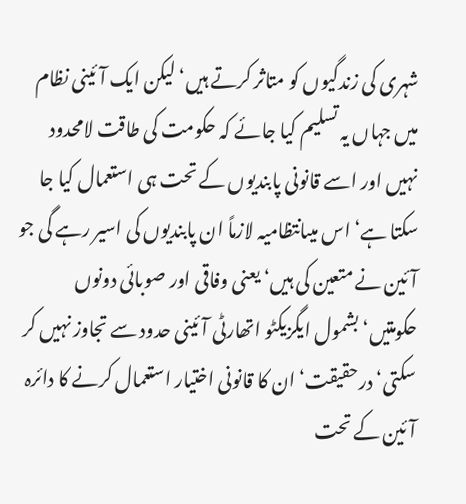شہری کی زندگیوں کو متاثر کرتے ہیں‘ لیکن ایک آئینی نظام میں جہاں یہ تسلیم کیا جائے کہ حکومت کی طاقت لامحدود نہیں اور اسے قانونی پابندیوں کے تحت ہی استعمال کیا جا سکتا ہے‘ اس میںانتظامیہ لازماً ان پابندیوں کی اسیر رہے گی جو آئین نے متعین کی ہیں‘ یعنی وفاقی اور صوبائی دونوں حکومتیں‘ بشمول ایگزیکٹو اتھارٹی آئینی حدود سے تجاوز نہیں کر سکتی‘ درحقیقت‘ ان کا قانونی اختیار استعمال کرنے کا دائرہ آئین کے تحت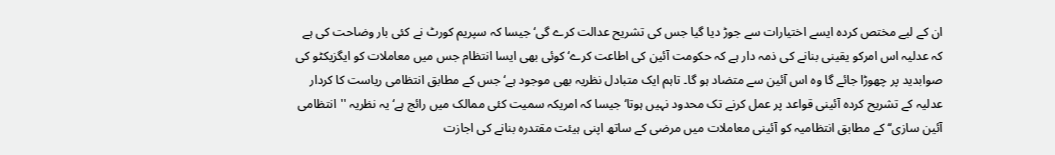ان کے لیے مختص کردہ ایسے اختیارات سے جوڑ دیا گیا جس کی تشریح عدالت کرے گی‘ جیسا کہ سپریم کورٹ نے کئی بار وضاحت کی ہے کہ عدلیہ اس امرکو یقینی بنانے کی ذمہ دار ہے کہ حکومت آئین کی اطاعت کرے‘ کوئی بھی ایسا انتظام جس میں معاملات کو ایگزیکٹو کی صوابدید پر چھوڑا جائے گا وہ اس آئین سے متضاد ہو گا۔ تاہم ایک متبادل نظریہ بھی موجود ہے‘ جس کے مطابق انتظامی ریاست کا کردار عدلیہ کے تشریح کردہ آئینی قواعد پر عمل کرنے تک محدود نہیں ہوتا‘ جیسا کہ امریکہ سمیت کئی ممالک میں رائج ہے‘ یہ نظریہ ''انتظامی آئین سازی‘‘ کے مطابق انتظامیہ کو آئینی معاملات میں مرضی کے ساتھ اپنی ہیئت مقتدرہ بنانے کی اجازت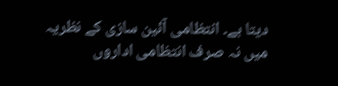دیتا ہے۔ انتظامی آئین سازی کے نظریہ میں نہ صرف انتظامی اداروں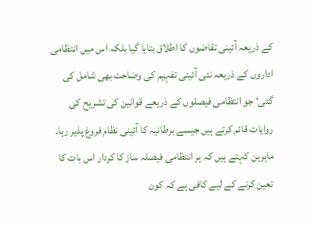کے ذریعہ آئینی تقاضوں کا اطلاق بتایا گیا بلکہ اس میں انتظامی اداروں کے ذریعہ نئی آئینی تفہیم کی وضاحت بھی شامل کی گئی‘ جو انتظامی فیصلوں کے ذریعے قوانین کی تشریح کی روایات قائم کرتے ہیں جیسے برطانیہ کا آئینی نظام فروغ پذیر رہا۔ ماہرین کہتے ہیں کہ ہر انتظامی فیصلہ ساز کا کردار اس بات کا تعین کرنے کے لیے کافی ہے کہ کون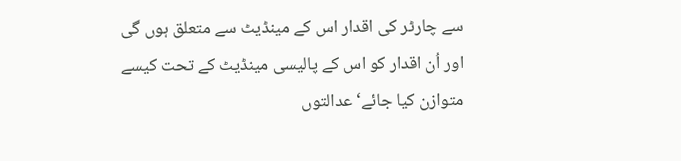سے چارٹر کی اقدار اس کے مینڈیٹ سے متعلق ہوں گی اور اُن اقدار کو اس کے پالیسی مینڈیٹ کے تحت کیسے متوازن کیا جائے‘ عدالتوں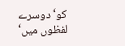کو‘ دوسرے لفظوں میں‘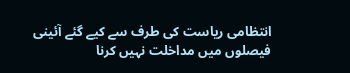انتظامی ریاست کی طرف سے کیے گئے آئینی فیصلوں میں مداخلت نہیں کرنا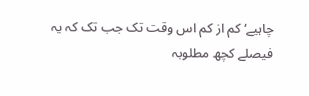چاہیے‘ کم از کم اس وقت تک جب تک کہ یہ فیصلے کچھ مطلوبہ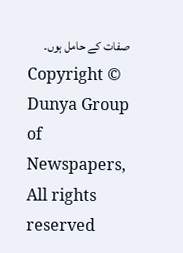صفات کے حامل ہوں۔
Copyright © Dunya Group of Newspapers, All rights reserved